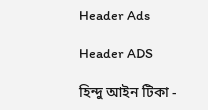Header Ads

Header ADS

হিন্দু আইন টিকা -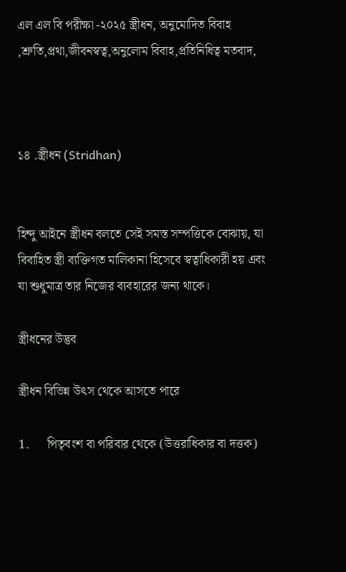এল এল বি পরীক্ষা -২০২৫ স্ত্রীধন, অনুমোদিত বিবাহ ,শ্রুতি,প্রথা,জীবনস্বত্ব,অনুলোম বিবাহ,প্রতিনিধিত্ব মতবাদ,



১৪ .স্ত্রীধন (Stridhan)


হিন্দু আইনে স্ত্রীধন বলতে সেই সমস্ত সম্পত্তিকে বোঝায়, যা বিবাহিত স্ত্রী ব্যক্তিগত মালিকানা হিসেবে স্বত্বাধিকারী হয় এবং যা শুধুমাত্র তার নিজের ব্যবহারের জন্য থাকে।

স্ত্রীধনের উদ্ভব

স্ত্রীধন বিভিন্ন উৎস থেকে আসতে পারে

1.      পিতৃবংশ বা পরিবার থেকে (উত্তরাধিকার বা দত্তক)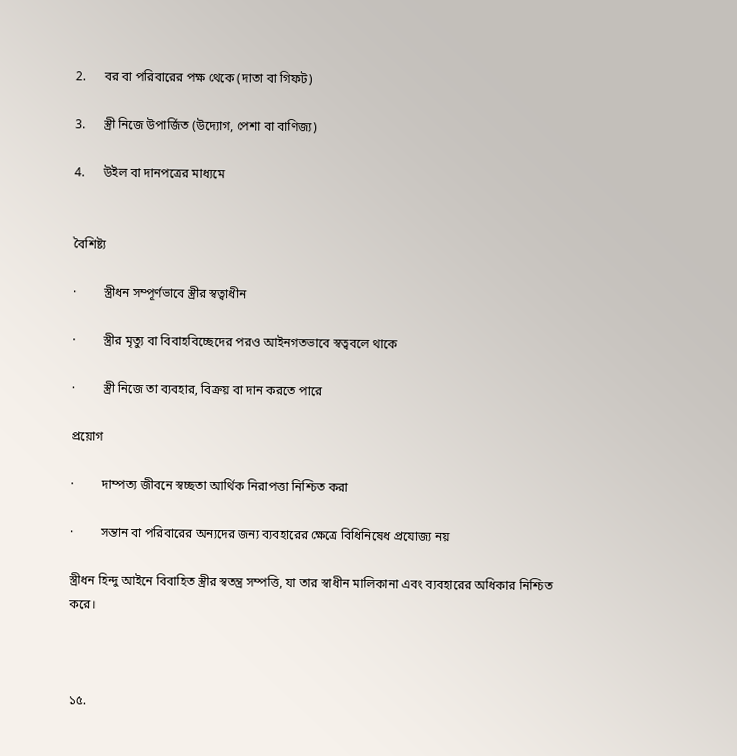2.      বর বা পরিবারের পক্ষ থেকে (দাতা বা গিফট)

3.      স্ত্রী নিজে উপার্জিত (উদ্যোগ, পেশা বা বাণিজ্য)

4.      উইল বা দানপত্রের মাধ্যমে


বৈশিষ্ট্য

·         স্ত্রীধন সম্পূর্ণভাবে স্ত্রীর স্বত্বাধীন

·         স্ত্রীর মৃত্যু বা বিবাহবিচ্ছেদের পরও আইনগতভাবে স্বত্ববলে থাকে

·         স্ত্রী নিজে তা ব্যবহার, বিক্রয় বা দান করতে পারে

প্রয়োগ

·         দাম্পত্য জীবনে স্বচ্ছতা আর্থিক নিরাপত্তা নিশ্চিত করা

·         সন্তান বা পরিবারের অন্যদের জন্য ব্যবহারের ক্ষেত্রে বিধিনিষেধ প্রযোজ্য নয়

স্ত্রীধন হিন্দু আইনে বিবাহিত স্ত্রীর স্বতন্ত্র সম্পত্তি, যা তার স্বাধীন মালিকানা এবং ব্যবহারের অধিকার নিশ্চিত করে।



১৫.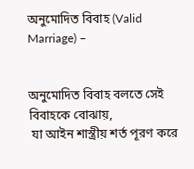অনুমোদিত বিবাহ (Valid Marriage) –


অনুমোদিত বিবাহ বলতে সেই বিবাহকে বোঝায়,
 যা আইন শাস্ত্রীয় শর্ত পূরণ করে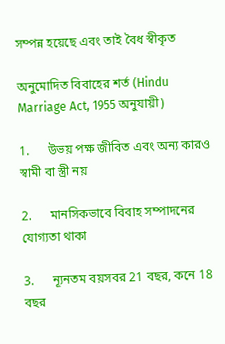সম্পন্ন হয়েছে এবং তাই বৈধ স্বীকৃত

অনুমোদিত বিবাহের শর্ত (Hindu Marriage Act, 1955 অনুযায়ী)

1.      উভয় পক্ষ জীবিত এবং অন্য কারও স্বামী বা স্ত্রী নয়

2.      মানসিকভাবে বিবাহ সম্পাদনের যোগ্যতা থাকা

3.      ন্যূনতম বয়সবর 21 বছর, কনে 18 বছর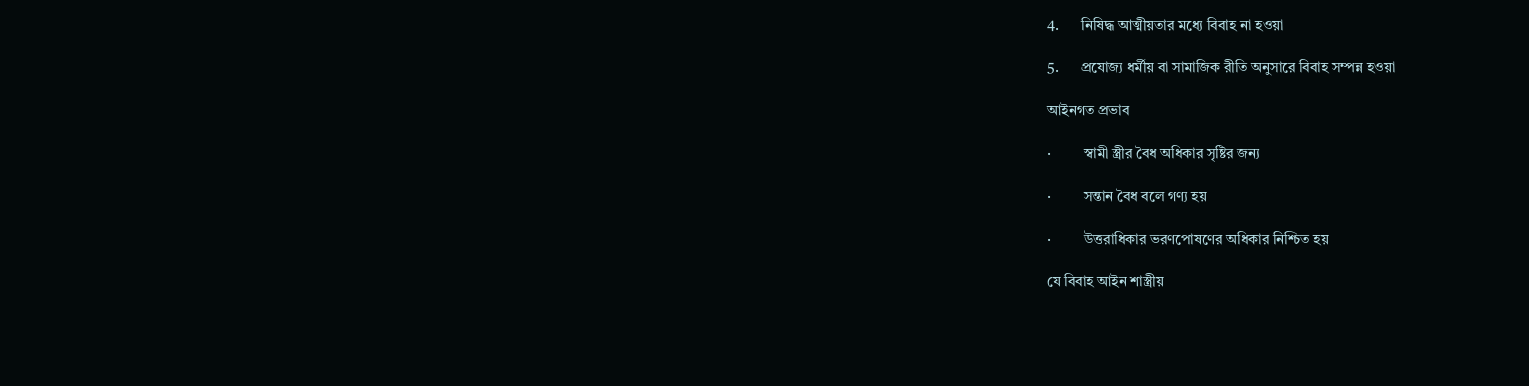4.      নিষিদ্ধ আত্মীয়তার মধ্যে বিবাহ না হওয়া

5.      প্রযোজ্য ধর্মীয় বা সামাজিক রীতি অনুসারে বিবাহ সম্পন্ন হওয়া

আইনগত প্রভাব

·         স্বামী স্ত্রীর বৈধ অধিকার সৃষ্টির জন্য

·         সন্তান বৈধ বলে গণ্য হয়

·         উত্তরাধিকার ভরণপোষণের অধিকার নিশ্চিত হয়

যে বিবাহ আইন শাস্ত্রীয়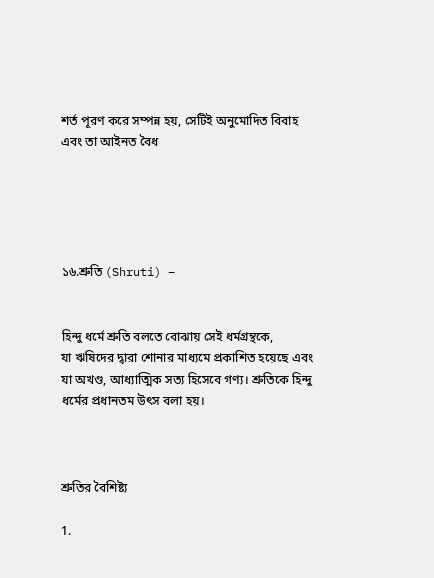শর্ত পূরণ করে সম্পন্ন হয়, সেটিই অনুমোদিত বিবাহ এবং তা আইনত বৈধ





১৬.শ্রুতি (Shruti) –


হিন্দু ধর্মে শ্রুতি বলতে বোঝায় সেই ধর্মগ্রন্থকে,
যা ঋষিদের দ্বারা শোনার মাধ্যমে প্রকাশিত হয়েছে এবং যা অখণ্ড, আধ্যাত্মিক সত্য হিসেবে গণ্য। শ্রুতিকে হিন্দু ধর্মের প্রধানতম উৎস বলা হয়।



শ্রুতির বৈশিষ্ট্য

1.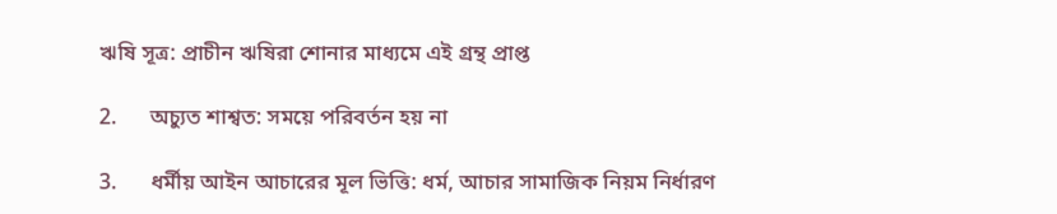ঋষি সূত্র: প্রাচীন ঋষিরা শোনার মাধ্যমে এই গ্রন্থ প্রাপ্ত

2.      অচ্যুত শাশ্বত: সময়ে পরিবর্তন হয় না

3.      ধর্মীয় আইন আচারের মূল ভিত্তি: ধর্ম, আচার সামাজিক নিয়ম নির্ধারণ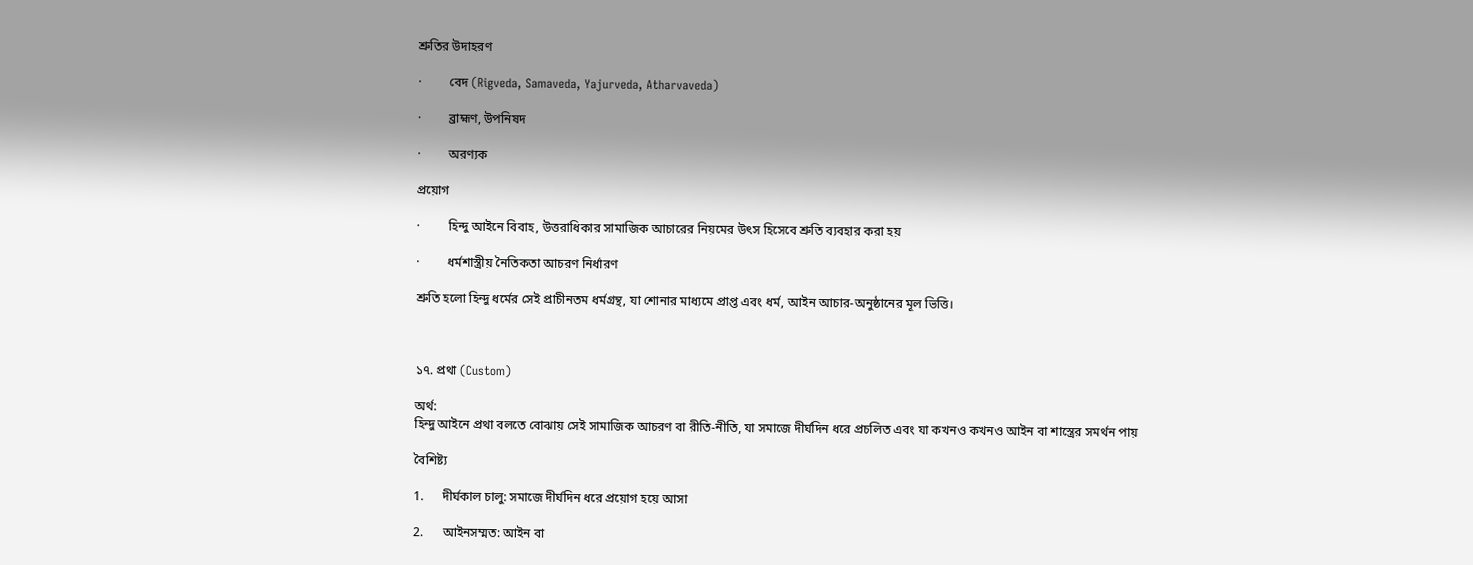শ্রুতির উদাহরণ

·         বেদ (Rigveda, Samaveda, Yajurveda, Atharvaveda)

·         ব্রাহ্মণ, উপনিষদ

·         অরণ্যক

প্রয়োগ

·         হিন্দু আইনে বিবাহ, উত্তরাধিকার সামাজিক আচারের নিয়মের উৎস হিসেবে শ্রুতি ব্যবহার করা হয়

·         ধর্মশাস্ত্রীয় নৈতিকতা আচরণ নির্ধারণ

শ্রুতি হলো হিন্দু ধর্মের সেই প্রাচীনতম ধর্মগ্রন্থ, যা শোনার মাধ্যমে প্রাপ্ত এবং ধর্ম, আইন আচার-অনুষ্ঠানের মূল ভিত্তি।



১৭. প্রথা (Custom)

অর্থ:
হিন্দু আইনে প্রথা বলতে বোঝায় সেই সামাজিক আচরণ বা রীতি-নীতি, যা সমাজে দীর্ঘদিন ধরে প্রচলিত এবং যা কখনও কখনও আইন বা শাস্ত্রের সমর্থন পায়

বৈশিষ্ট্য

1.      দীর্ঘকাল চালু: সমাজে দীর্ঘদিন ধরে প্রয়োগ হয়ে আসা

2.      আইনসম্মত: আইন বা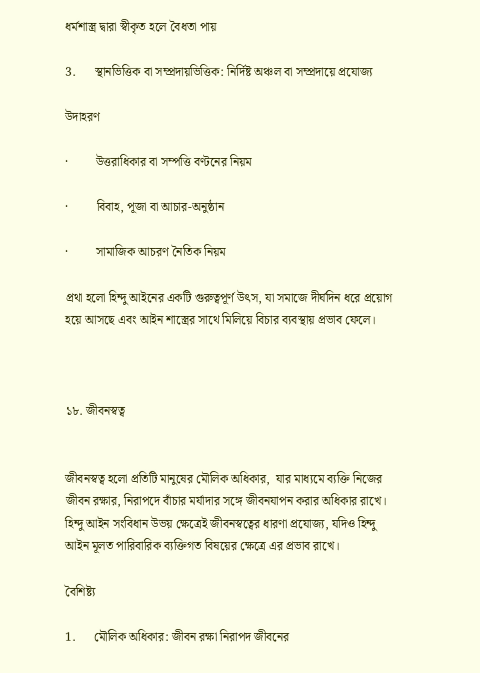ধর্মশাস্ত্র দ্বারা স্বীকৃত হলে বৈধতা পায়

3.      স্থানভিত্তিক বা সম্প্রদায়ভিত্তিক: নির্দিষ্ট অঞ্চল বা সম্প্রদায়ে প্রযোজ্য

উদাহরণ

·         উত্তরাধিকার বা সম্পত্তি বণ্টনের নিয়ম

·         বিবাহ, পূজা বা আচার-অনুষ্ঠান

·         সামাজিক আচরণ নৈতিক নিয়ম

প্রথা হলো হিন্দু আইনের একটি গুরুত্বপূর্ণ উৎস, যা সমাজে দীর্ঘদিন ধরে প্রয়োগ হয়ে আসছে এবং আইন শাস্ত্রের সাথে মিলিয়ে বিচার ব্যবস্থায় প্রভাব ফেলে।



১৮. জীবনস্বত্ব


জীবনস্বত্ব হলো প্রতিটি মানুষের মৌলিক অধিকার,  যার মাধ্যমে ব্যক্তি নিজের জীবন রক্ষার, নিরাপদে বাঁচার মর্যাদার সঙ্গে জীবনযাপন করার অধিকার রাখে। হিন্দু আইন সংবিধান উভয় ক্ষেত্রেই জীবনস্বত্বের ধারণা প্রযোজ্য, যদিও হিন্দু আইন মূলত পারিবারিক ব্যক্তিগত বিষয়ের ক্ষেত্রে এর প্রভাব রাখে।

বৈশিষ্ট্য

1.      মৌলিক অধিকার: জীবন রক্ষা নিরাপদ জীবনের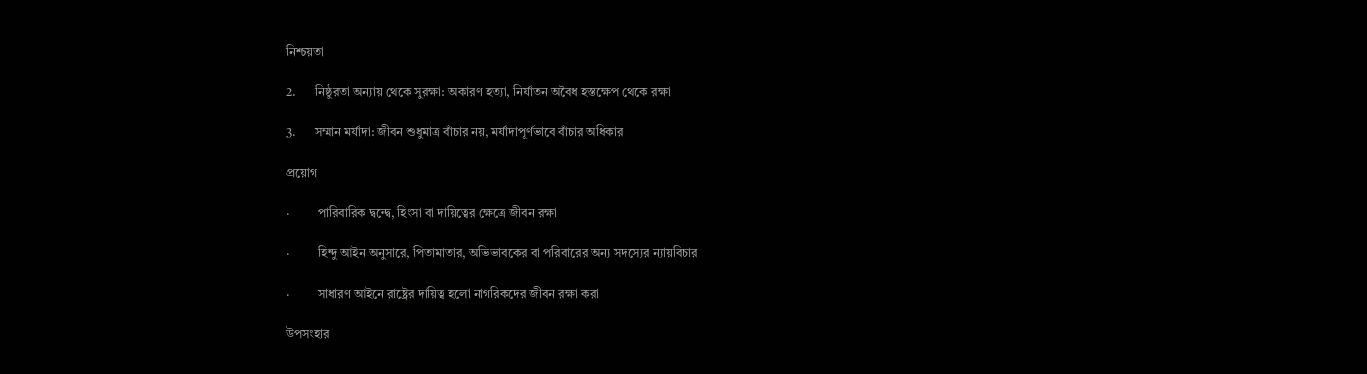নিশ্চয়তা

2.      নিষ্ঠুরতা অন্যায় থেকে সুরক্ষা: অকারণ হত্যা, নির্যাতন অবৈধ হস্তক্ষেপ থেকে রক্ষা

3.      সম্মান মর্যাদা: জীবন শুধুমাত্র বাঁচার নয়, মর্যাদাপূর্ণভাবে বাঁচার অধিকার

প্রয়োগ

·         পারিবারিক দ্বন্দ্বে, হিংসা বা দায়িত্বের ক্ষেত্রে জীবন রক্ষা

·         হিন্দু আইন অনুসারে, পিতামাতার, অভিভাবকের বা পরিবারের অন্য সদস্যের ন্যায়বিচার

·         সাধারণ আইনে রাষ্ট্রের দায়িত্ব হলো নাগরিকদের জীবন রক্ষা করা

উপসংহার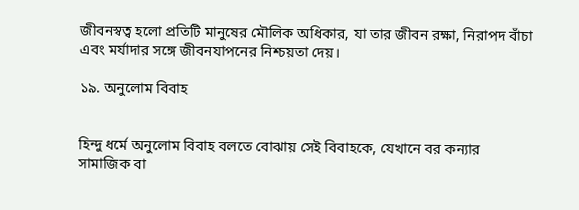জীবনস্বত্ব হলো প্রতিটি মানুষের মৌলিক অধিকার, যা তার জীবন রক্ষা, নিরাপদ বাঁচা এবং মর্যাদার সঙ্গে জীবনযাপনের নিশ্চয়তা দেয়।

১৯. অনুলোম বিবাহ


হিন্দু ধর্মে অনুলোম বিবাহ বলতে বোঝায় সেই বিবাহকে, যেখানে বর কন্যার সামাজিক বা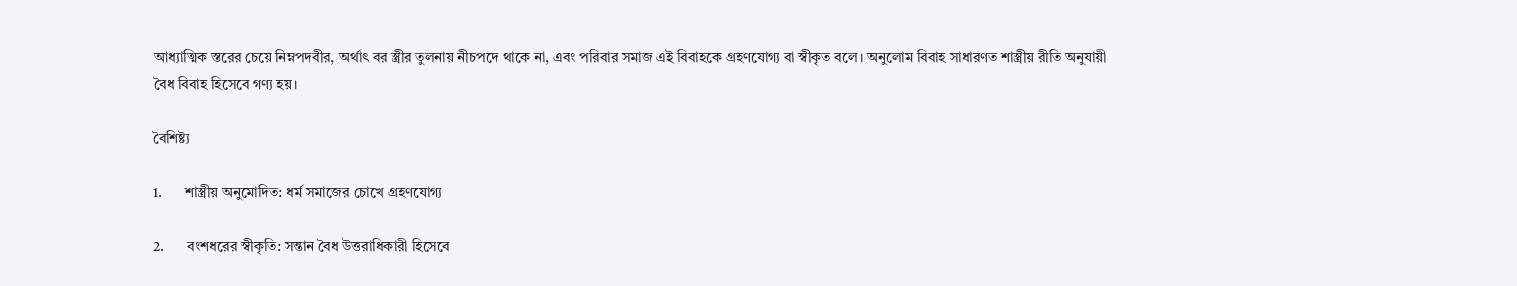আধ্যাত্মিক স্তরের চেয়ে নিম্নপদবীর, অর্থাৎ বর স্ত্রীর তুলনায় নীচপদে থাকে না, এবং পরিবার সমাজ এই বিবাহকে গ্রহণযোগ্য বা স্বীকৃত বলে। অনুলোম বিবাহ সাধারণত শাস্ত্রীয় রীতি অনুযায়ী বৈধ বিবাহ হিসেবে গণ্য হয়।

বৈশিষ্ট্য

1.      শাস্ত্রীয় অনুমোদিত: ধর্ম সমাজের চোখে গ্রহণযোগ্য

2.      বংশধরের স্বীকৃতি: সন্তান বৈধ উত্তরাধিকারী হিসেবে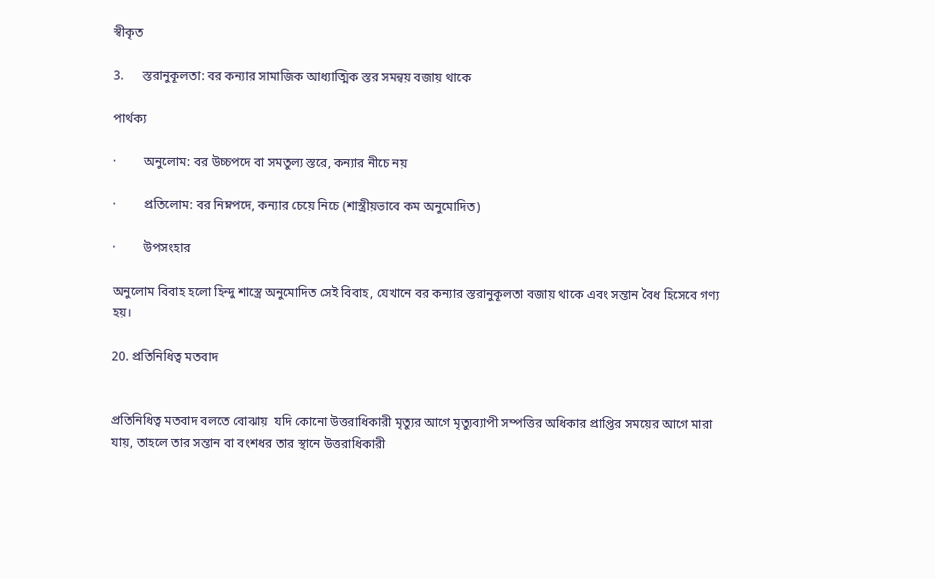স্বীকৃত

3.      স্তরানুকূলতা: বর কন্যার সামাজিক আধ্যাত্মিক স্তর সমন্বয় বজায় থাকে

পার্থক্য

·         অনুলোম: বর উচ্চপদে বা সমতুল্য স্তরে, কন্যার নীচে নয়

·         প্রতিলোম: বর নিম্নপদে, কন্যার চেয়ে নিচে (শাস্ত্রীয়ভাবে কম অনুমোদিত)

·         উপসংহার

অনুলোম বিবাহ হলো হিন্দু শাস্ত্রে অনুমোদিত সেই বিবাহ, যেখানে বর কন্যার স্তরানুকূলতা বজায় থাকে এবং সন্তান বৈধ হিসেবে গণ্য হয়।

20. প্রতিনিধিত্ব মতবাদ


প্রতিনিধিত্ব মতবাদ বলতে বোঝায়  যদি কোনো উত্তরাধিকারী মৃত্যুর আগে মৃত্যুব্যাপী সম্পত্তির অধিকার প্রাপ্তির সময়ের আগে মারা যায়, তাহলে তার সন্তান বা বংশধর তার স্থানে উত্তরাধিকারী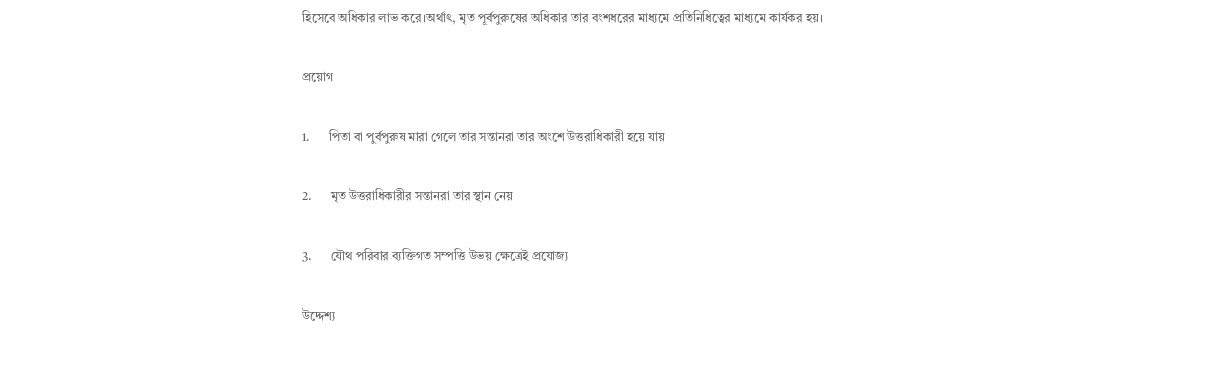হিসেবে অধিকার লাভ করে।অর্থাৎ, মৃত পূর্বপুরুষের অধিকার তার বংশধরের মাধ্যমে প্রতিনিধিত্বের মাধ্যমে কার্যকর হয়।

প্রয়োগ

1.      পিতা বা পুর্বপুরুষ মারা গেলে তার সন্তানরা তার অংশে উত্তরাধিকারী হয়ে যায়

2.      মৃত উত্তরাধিকারীর সন্তানরা তার স্থান নেয়

3.      যৌথ পরিবার ব্যক্তিগত সম্পত্তি উভয় ক্ষেত্রেই প্রযোজ্য

উদ্দেশ্য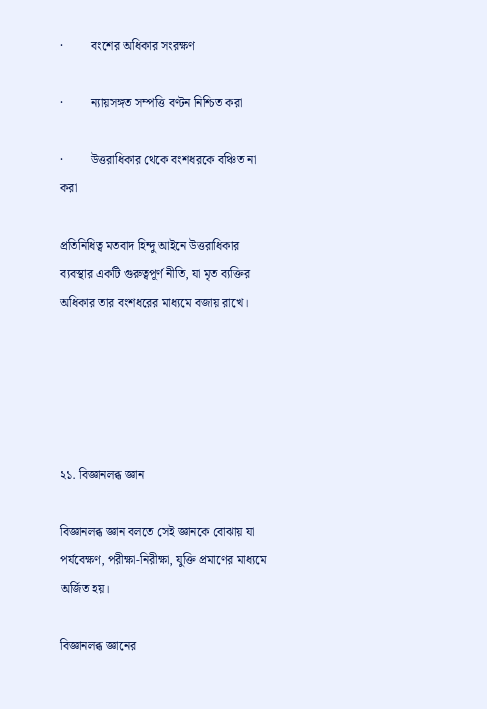·         বংশের অধিকার সংরক্ষণ

·         ন্যায়সঙ্গত সম্পত্তি বণ্টন নিশ্চিত করা

·         উত্তরাধিকার থেকে বংশধরকে বঞ্চিত না করা

প্রতিনিধিত্ব মতবাদ হিন্দু আইনে উত্তরাধিকার ব্যবস্থার একটি গুরুত্বপূর্ণ নীতি, যা মৃত ব্যক্তির অধিকার তার বংশধরের মাধ্যমে বজায় রাখে।





২১. বিজ্ঞানলব্ধ জ্ঞান

বিজ্ঞানলব্ধ জ্ঞান বলতে সেই জ্ঞানকে বোঝায় যা পর্যবেক্ষণ, পরীক্ষা-নিরীক্ষা, যুক্তি প্রমাণের মাধ্যমে অর্জিত হয়।

বিজ্ঞানলব্ধ জ্ঞানের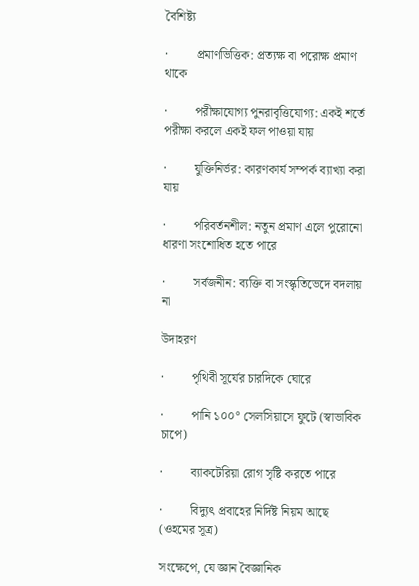বৈশিষ্ট্য

·         প্রমাণভিত্তিক: প্রত্যক্ষ বা পরোক্ষ প্রমাণ থাকে

·         পরীক্ষাযোগ্য পুনরাবৃত্তিযোগ্য: একই শর্তে পরীক্ষা করলে একই ফল পাওয়া যায়

·         যুক্তিনির্ভর: কারণকার্য সম্পর্ক ব্যাখ্যা করা যায়

·         পরিবর্তনশীল: নতুন প্রমাণ এলে পুরোনো ধারণা সংশোধিত হতে পারে

·         সর্বজনীন: ব্যক্তি বা সংস্কৃতিভেদে বদলায় না

উদাহরণ

·         পৃথিবী সূর্যের চারদিকে ঘোরে

·         পানি ১০০° সেলসিয়াসে ফুটে (স্বাভাবিক চাপে)

·         ব্যাকটেরিয়া রোগ সৃষ্টি করতে পারে

·         বিদ্যুৎ প্রবাহের নির্দিষ্ট নিয়ম আছে (ওহমের সূত্র)

সংক্ষেপে, যে জ্ঞান বৈজ্ঞানিক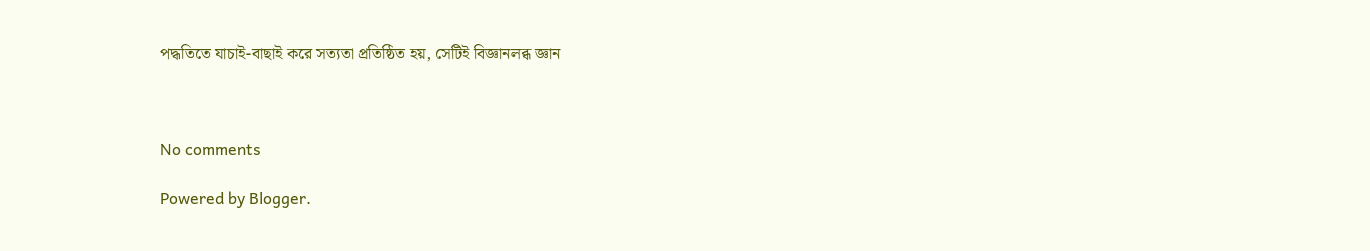পদ্ধতিতে যাচাই-বাছাই করে সত্যতা প্রতিষ্ঠিত হয়, সেটিই বিজ্ঞানলব্ধ জ্ঞান



No comments

Powered by Blogger.